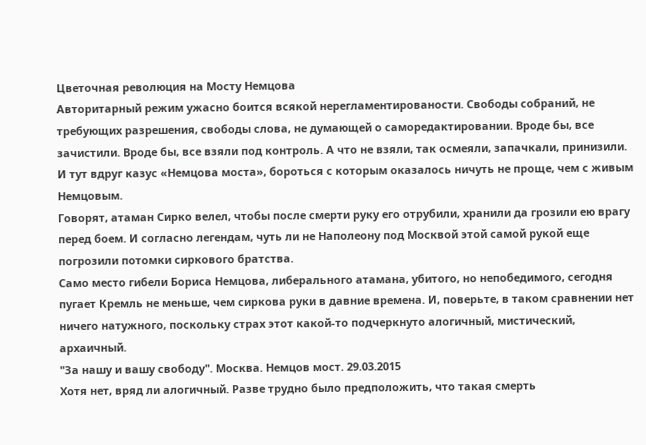Цветочная революция на Мосту Немцова
Авторитарный режим ужасно боится всякой нерегламентированости. Свободы собраний, не требующих разрешения, свободы слова, не думающей о саморедактировании. Вроде бы, все зачистили. Вроде бы, все взяли под контроль. А что не взяли, так осмеяли, запачкали, принизили. И тут вдруг казус «Немцова моста», бороться с которым оказалось ничуть не проще, чем с живым Немцовым.
Говорят, атаман Сирко велел, чтобы после смерти руку его отрубили, хранили да грозили ею врагу перед боем. И согласно легендам, чуть ли не Наполеону под Москвой этой самой рукой еще погрозили потомки сиркового братства.
Само место гибели Бориса Немцова, либерального атамана, убитого, но непобедимого, сегодня пугает Кремль не меньше, чем сиркова руки в давние времена. И, поверьте, в таком сравнении нет ничего натужного, поскольку страх этот какой-то подчеркнуто алогичный, мистический, архаичный.
"За нашу и вашу свободу". Москва. Немцов мост. 29.03.2015
Хотя нет, вряд ли алогичный. Разве трудно было предположить, что такая смерть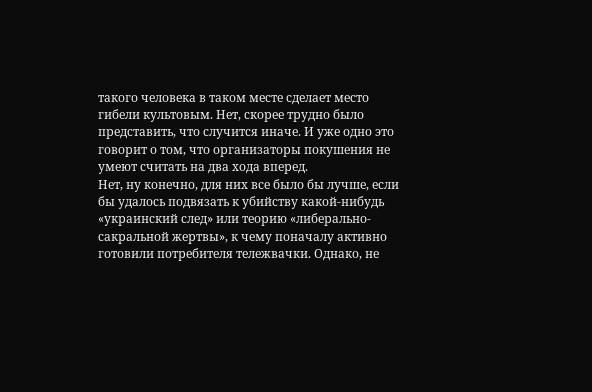такого человека в таком месте сделает место гибели культовым. Нет, скорее трудно было представить, что случится иначе. И уже одно это говорит о том, что организаторы покушения не умеют считать на два хода вперед.
Нет, ну конечно, для них все было бы лучше, если бы удалось подвязать к убийству какой-нибудь «украинский след» или теорию «либерально-сакральной жертвы», к чему поначалу активно готовили потребителя тележвачки. Однако, не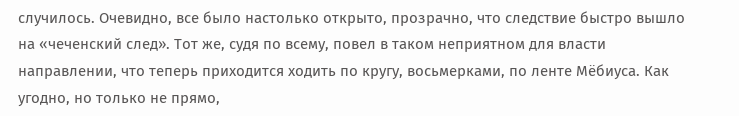случилось. Очевидно, все было настолько открыто, прозрачно, что следствие быстро вышло на «чеченский след». Тот же, судя по всему, повел в таком неприятном для власти направлении, что теперь приходится ходить по кругу, восьмерками, по ленте Мёбиуса. Как угодно, но только не прямо,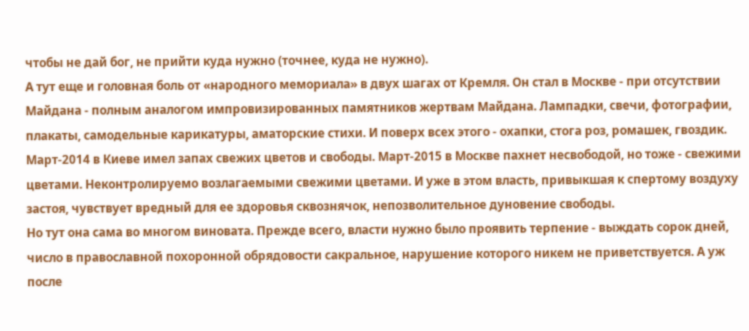чтобы не дай бог, не прийти куда нужно (точнее, куда не нужно).
А тут еще и головная боль от «народного мемориала» в двух шагах от Кремля. Он стал в Москве - при отсутствии Майдана - полным аналогом импровизированных памятников жертвам Майдана. Лампадки, свечи, фотографии, плакаты, самодельные карикатуры, аматорские стихи. И поверх всех этого - охапки, стога роз, ромашек, гвоздик. Март-2014 в Киеве имел запах свежих цветов и свободы. Март-2015 в Москве пахнет несвободой, но тоже - свежими цветами. Неконтролируемо возлагаемыми свежими цветами. И уже в этом власть, привыкшая к спертому воздуху застоя, чувствует вредный для ее здоровья сквознячок, непозволительное дуновение свободы.
Но тут она сама во многом виновата. Прежде всего, власти нужно было проявить терпение - выждать сорок дней, число в православной похоронной обрядовости сакральное, нарушение которого никем не приветствуется. А уж после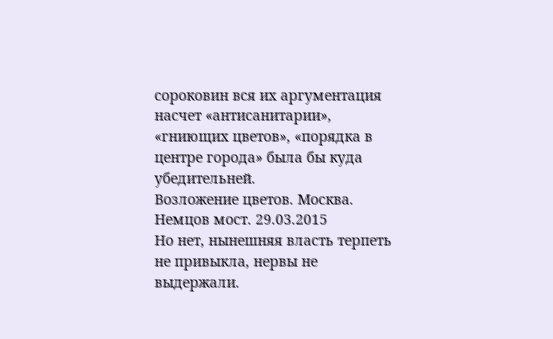сороковин вся их аргументация насчет «антисанитарии», «гниющих цветов», «порядка в центре города» была бы куда убедительней.
Возложение цветов. Москва. Немцов мост. 29.03.2015
Но нет, нынешняя власть терпеть не привыкла, нервы не выдержали.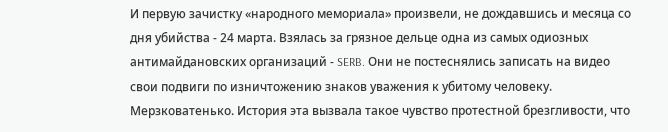И первую зачистку «народного мемориала» произвели, не дождавшись и месяца со дня убийства - 24 марта. Взялась за грязное дельце одна из самых одиозных антимайдановских организаций - SERB. Они не постеснялись записать на видео свои подвиги по изничтожению знаков уважения к убитому человеку. Мерзковатенько. История эта вызвала такое чувство протестной брезгливости, что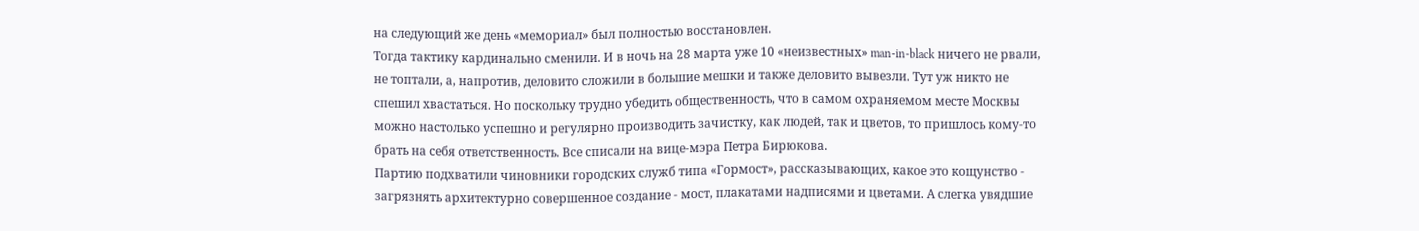на следующий же день «мемориал» был полностью восстановлен.
Тогда тактику кардинально сменили. И в ночь на 28 марта уже 10 «неизвестных» man-in-black ничего не рвали, не топтали, а, напротив, деловито сложили в большие мешки и также деловито вывезли. Тут уж никто не спешил хвастаться. Но поскольку трудно убедить общественность, что в самом охраняемом месте Москвы можно настолько успешно и регулярно производить зачистку, как людей, так и цветов, то пришлось кому-то брать на себя ответственность. Все списали на вице-мэра Петра Бирюкова.
Партию подхватили чиновники городских служб типа «Гормост», рассказывающих, какое это кощунство - загрязнять архитектурно совершенное создание - мост, плакатами надписями и цветами. А слегка увядшие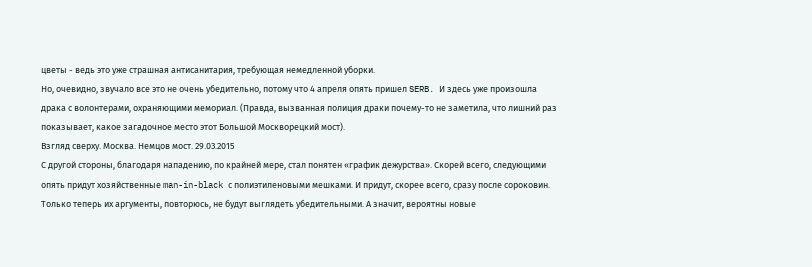цветы - ведь это уже страшная антисанитария, требующая немедленной уборки.
Но, очевидно, звучало все это не очень убедительно, потому что 4 апреля опять пришел SERB. И здесь уже произошла драка с волонтерами, охраняющими мемориал. (Правда, вызванная полиция драки почему-то не заметила, что лишний раз показывает, какое загадочное место этот Большой Москворецкий мост).
Взгляд сверху. Москва. Немцов мост. 29.03.2015
С другой стороны, благодаря нападению, по крайней мере, стал понятен «график дежурства». Скорей всего, следующими опять придут хозяйственные man-in-black с полиэтиленовыми мешками. И придут, скорее всего, сразу после сороковин. Только теперь их аргументы, повторюсь, не будут выглядеть убедительными. А значит, вероятны новые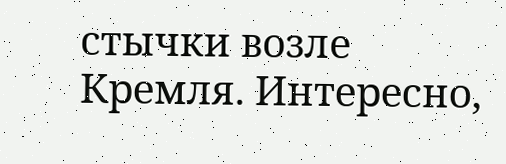стычки возле Кремля. Интересно,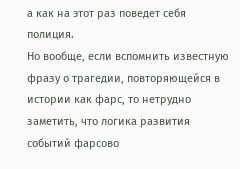а как на этот раз поведет себя полиция.
Но вообще, если вспомнить известную фразу о трагедии, повторяющейся в истории как фарс, то нетрудно заметить, что логика развития событий фарсово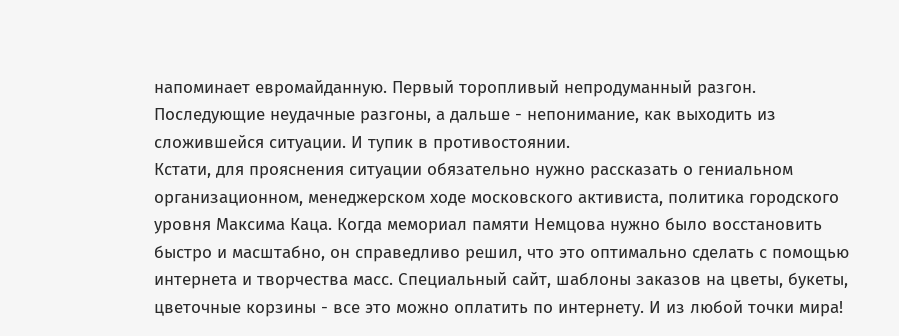напоминает евромайданную. Первый торопливый непродуманный разгон. Последующие неудачные разгоны, а дальше - непонимание, как выходить из сложившейся ситуации. И тупик в противостоянии.
Кстати, для прояснения ситуации обязательно нужно рассказать о гениальном организационном, менеджерском ходе московского активиста, политика городского уровня Максима Каца. Когда мемориал памяти Немцова нужно было восстановить быстро и масштабно, он справедливо решил, что это оптимально сделать с помощью интернета и творчества масс. Специальный сайт, шаблоны заказов на цветы, букеты, цветочные корзины - все это можно оплатить по интернету. И из любой точки мира!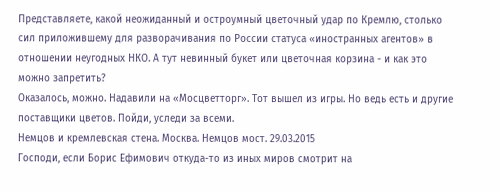Представляете, какой неожиданный и остроумный цветочный удар по Кремлю, столько сил приложившему для разворачивания по России статуса «иностранных агентов» в отношении неугодных НКО. А тут невинный букет или цветочная корзина - и как это можно запретить?
Оказалось, можно. Надавили на «Мосцветторг». Тот вышел из игры. Но ведь есть и другие поставщики цветов. Пойди, уследи за всеми.
Немцов и кремлевская стена. Москва. Немцов мост. 29.03.2015
Господи, если Борис Ефимович откуда-то из иных миров смотрит на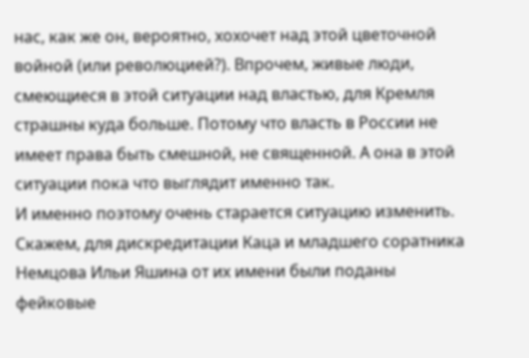нас, как же он, вероятно, хохочет над этой цветочной войной (или революцией?). Впрочем, живые люди, смеющиеся в этой ситуации над властью, для Кремля страшны куда больше. Потому что власть в России не имеет права быть смешной, не священной. А она в этой ситуации пока что выглядит именно так.
И именно поэтому очень старается ситуацию изменить. Скажем, для дискредитации Каца и младшего соратника Немцова Ильи Яшина от их имени были поданы фейковые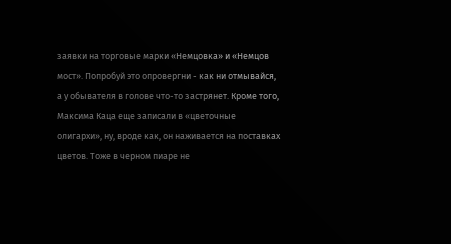заявки на торговые марки «Немцовка» и «Немцов мост». Попробуй это опровергни - как ни отмывайся, а у обывателя в голове что-то застрянет. Кроме того, Максима Каца еще записали в «цветочные олигархи», ну, вроде как, он наживается на поставках цветов. Тоже в черном пиаре не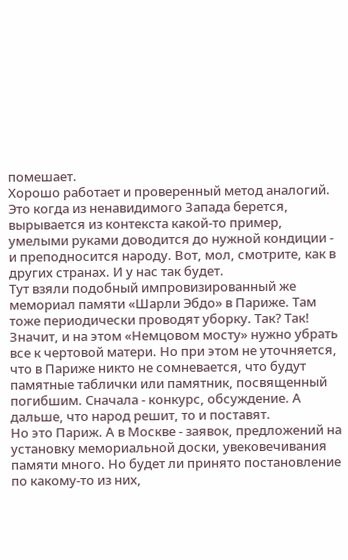помешает.
Хорошо работает и проверенный метод аналогий. Это когда из ненавидимого Запада берется, вырывается из контекста какой-то пример, умелыми руками доводится до нужной кондиции - и преподносится народу. Вот, мол, смотрите, как в других странах. И у нас так будет.
Тут взяли подобный импровизированный же мемориал памяти «Шарли Эбдо» в Париже. Там тоже периодически проводят уборку. Так? Так! Значит, и на этом «Немцовом мосту» нужно убрать все к чертовой матери. Но при этом не уточняется, что в Париже никто не сомневается, что будут памятные таблички или памятник, посвященный погибшим. Сначала - конкурс, обсуждение. А дальше, что народ решит, то и поставят.
Но это Париж. А в Москве - заявок, предложений на установку мемориальной доски, увековечивания памяти много. Но будет ли принято постановление по какому-то из них,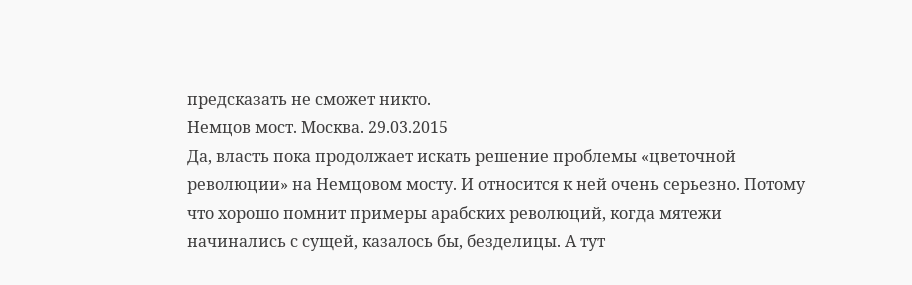предсказать не сможет никто.
Немцов мост. Москва. 29.03.2015
Да, власть пока продолжает искать решение проблемы «цветочной революции» на Немцовом мосту. И относится к ней очень серьезно. Потому что хорошо помнит примеры арабских революций, когда мятежи начинались с сущей, казалось бы, безделицы. А тут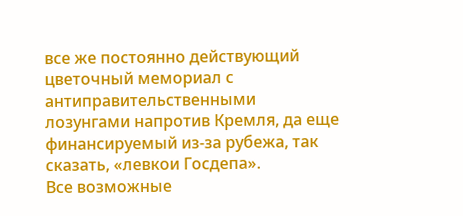все же постоянно действующий цветочный мемориал с антиправительственными лозунгами напротив Кремля, да еще финансируемый из-за рубежа, так сказать, «левкои Госдепа».
Все возможные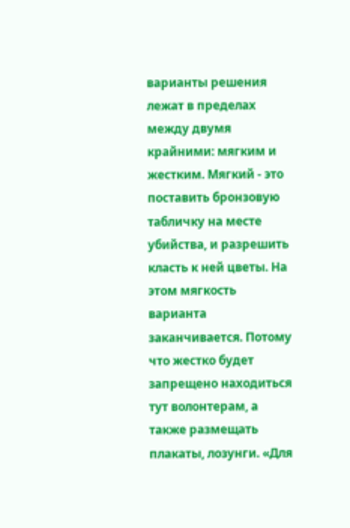варианты решения лежат в пределах между двумя крайними: мягким и жестким. Мягкий - это поставить бронзовую табличку на месте убийства, и разрешить класть к ней цветы. На этом мягкость варианта заканчивается. Потому что жестко будет запрещено находиться тут волонтерам, а также размещать плакаты, лозунги. «Для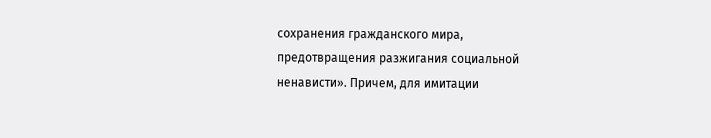сохранения гражданского мира, предотвращения разжигания социальной ненависти». Причем, для имитации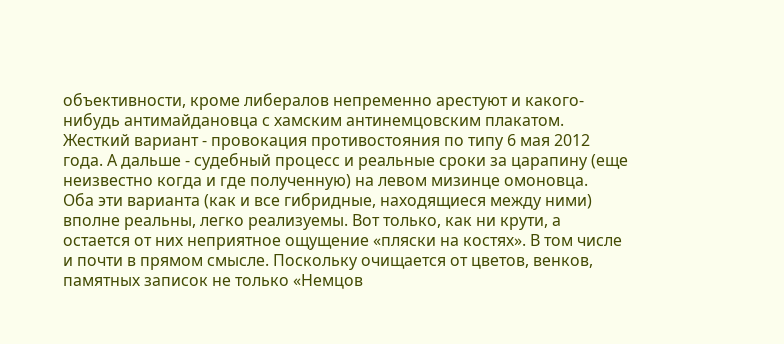объективности, кроме либералов непременно арестуют и какого-нибудь антимайдановца с хамским антинемцовским плакатом.
Жесткий вариант - провокация противостояния по типу 6 мая 2012 года. А дальше - судебный процесс и реальные сроки за царапину (еще неизвестно когда и где полученную) на левом мизинце омоновца.
Оба эти варианта (как и все гибридные, находящиеся между ними) вполне реальны, легко реализуемы. Вот только, как ни крути, а остается от них неприятное ощущение «пляски на костях». В том числе и почти в прямом смысле. Поскольку очищается от цветов, венков, памятных записок не только «Немцов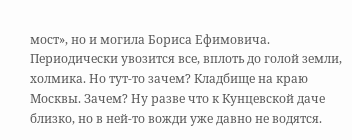мост», но и могила Бориса Ефимовича. Периодически увозится все, вплоть до голой земли, холмика. Но тут-то зачем? Кладбище на краю Москвы. Зачем? Ну разве что к Кунцевской даче близко, но в ней-то вожди уже давно не водятся.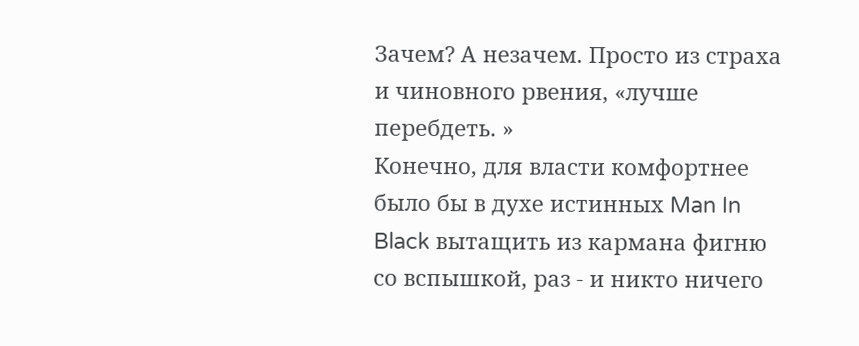Зачем? А незачем. Просто из страха и чиновного рвения, «лучше перебдеть. »
Конечно, для власти комфортнее было бы в духе истинных Man In Black вытащить из кармана фигню со вспышкой, раз - и никто ничего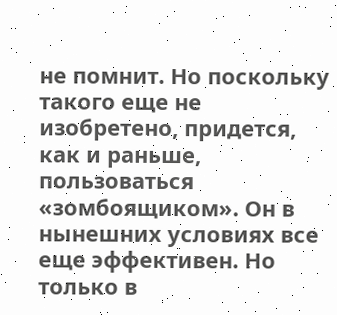не помнит. Но поскольку такого еще не изобретено, придется, как и раньше, пользоваться «зомбоящиком». Он в нынешних условиях все еще эффективен. Но только в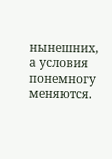нынешних, а условия понемногу меняются.